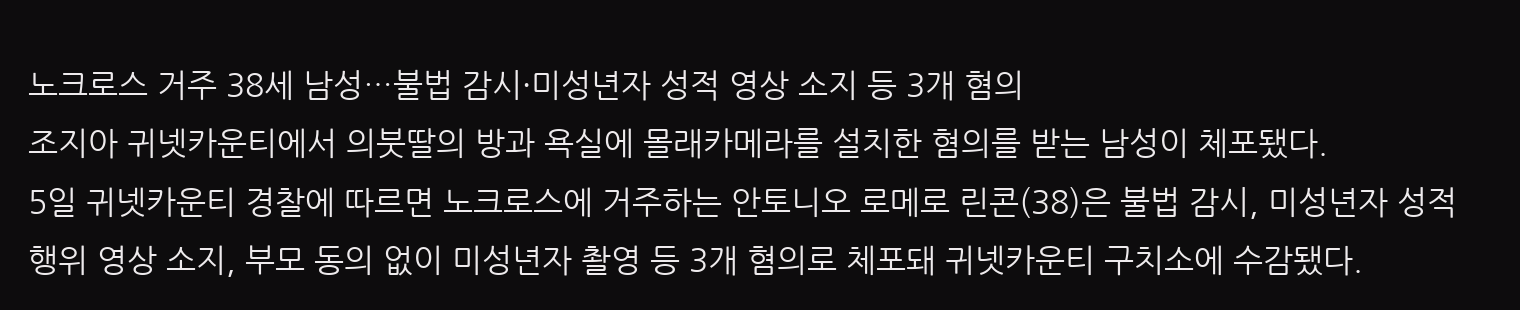노크로스 거주 38세 남성…불법 감시·미성년자 성적 영상 소지 등 3개 혐의
조지아 귀넷카운티에서 의붓딸의 방과 욕실에 몰래카메라를 설치한 혐의를 받는 남성이 체포됐다.
5일 귀넷카운티 경찰에 따르면 노크로스에 거주하는 안토니오 로메로 린콘(38)은 불법 감시, 미성년자 성적 행위 영상 소지, 부모 동의 없이 미성년자 촬영 등 3개 혐의로 체포돼 귀넷카운티 구치소에 수감됐다.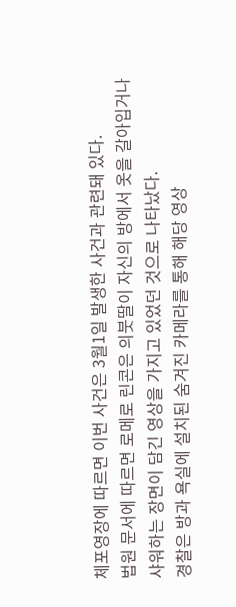체포영장에 따르면 이번 사건은 3월1일 발생한 사건과 관련돼 있다.
법원 문서에 따르면 로메로 린콘은 의붓딸이 자신의 방에서 옷을 갈아입거나 샤워하는 장면이 담긴 영상을 가지고 있었던 것으로 나타났다.
경찰은 방과 욕실에 설치된 숨겨진 카메라를 통해 해당 영상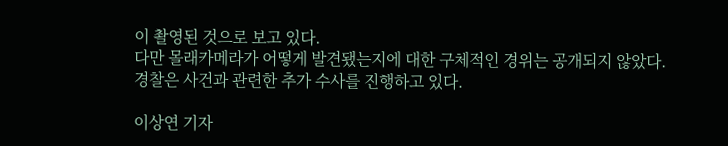이 촬영된 것으로 보고 있다.
다만 몰래카메라가 어떻게 발견됐는지에 대한 구체적인 경위는 공개되지 않았다.
경찰은 사건과 관련한 추가 수사를 진행하고 있다.

이상연 기자